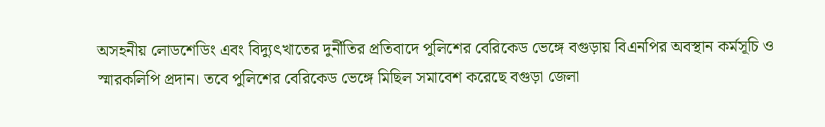অসহনীয় লোডশেডিং এবং বিদ্যুৎখাতের দুর্নীতির প্রতিবাদে পুলিশের বেরিকেড ভেঙ্গে বগুড়ায় বিএনপির অবস্থান কর্মসূচি ও স্মারকলিপি প্রদান। তবে পুলিশের বেরিকেড ভেঙ্গে মিছিল সমাবেশ করেছে বগুড়া জেলা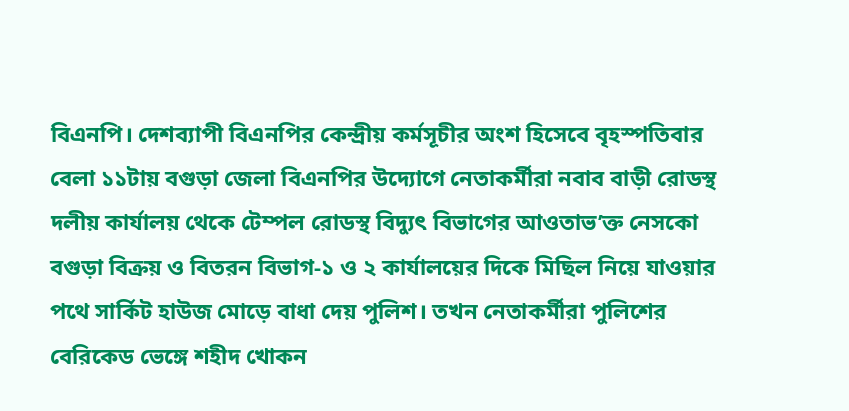বিএনপি। দেশব্যাপী বিএনপির কেন্দ্রীয় কর্মসূচীর অংশ হিসেবে বৃহস্পতিবার বেলা ১১টায় বগুড়া জেলা বিএনপির উদ্যোগে নেতাকর্মীরা নবাব বাড়ী রোডস্থ দলীয় কার্যালয় থেকে টেম্পল রোডস্থ বিদ্যুৎ বিভাগের আওতাভ’ক্ত নেসকো বগুড়া বিক্রয় ও বিতরন বিভাগ-১ ও ২ কার্যালয়ের দিকে মিছিল নিয়ে যাওয়ার পথে সার্কিট হাউজ মোড়ে বাধা দেয় পুলিশ। তখন নেতাকর্মীরা পুলিশের বেরিকেড ভেঙ্গে শহীদ খোকন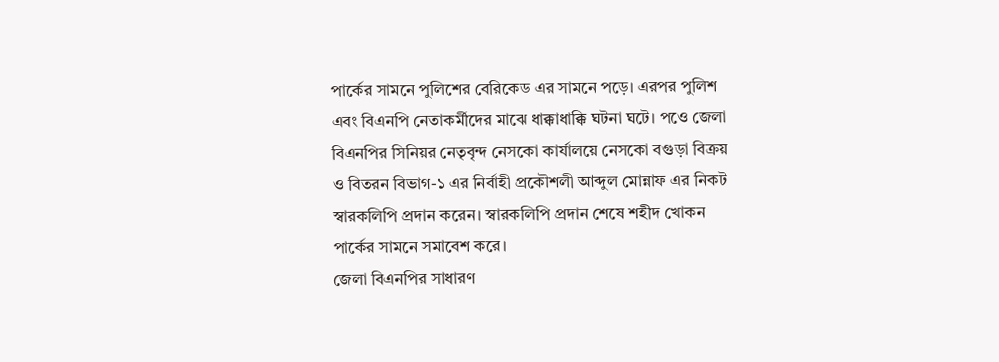পার্কের সামনে পুলিশের বেরিকেড এর সামনে পড়ে। এরপর পুলিশ এবং বিএনপি নেতাকর্মীদের মাঝে ধাক্কাধাক্কি ঘটনা ঘটে। পওে জেলা বিএনপির সিনিয়র নেতৃবৃন্দ নেসকো কার্যালয়ে নেসকো বগুড়া বিক্রয় ও বিতরন বিভাগ-১ এর নির্বাহী প্রকৌশলী আব্দুল মোন্নাফ এর নিকট স্বারকলিপি প্রদান করেন। স্বারকলিপি প্রদান শেষে শহীদ খোকন পার্কের সামনে সমাবেশ করে।
জেলা বিএনপির সাধারণ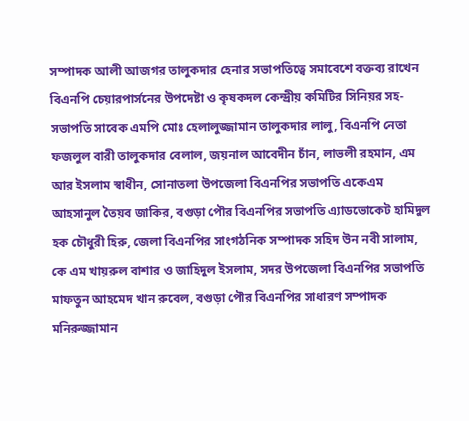সম্পাদক আলী আজগর তালুকদার হেনার সভাপতিত্বে সমাবেশে বক্তব্য রাখেন বিএনপি চেয়ারপার্সনের উপদেষ্টা ও কৃষকদল কেন্দ্রীয় কমিটির সিনিয়র সহ-সভাপতি সাবেক এমপি মোঃ হেলালুজ্জামান তালুকদার লালু, বিএনপি নেতা ফজলুল বারী তালুকদার বেলাল, জয়নাল আবেদীন চাঁন, লাভলী রহমান, এম আর ইসলাম স্বাধীন, সোনাতলা উপজেলা বিএনপির সভাপতি একেএম আহসানুল তৈয়ব জাকির, বগুড়া পৌর বিএনপির সভাপতি এ্যাডভোকেট হামিদুল হক চৌধুরী হিরু, জেলা বিএনপির সাংগঠনিক সম্পাদক সহিদ উন নবী সালাম, কে এম খায়রুল বাশার ও জাহিদুল ইসলাম, সদর উপজেলা বিএনপির সভাপতি মাফতুন আহমেদ খান রুবেল, বগুড়া পৌর বিএনপির সাধারণ সম্পাদক মনিরুজ্জামান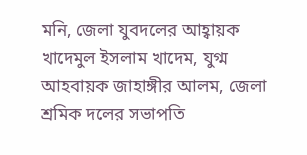মনি, জেলা যুবদলের আহ্বায়ক খাদেমুল ইসলাম খাদেম, যুগ্ম আহবায়ক জাহাঙ্গীর আলম, জেলা শ্রমিক দলের সভাপতি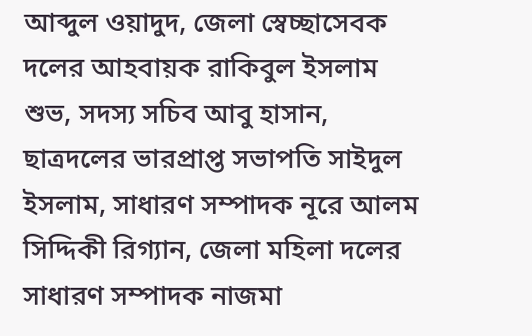আব্দুল ওয়াদুদ, জেলা স্বেচ্ছাসেবক দলের আহবায়ক রাকিবুল ইসলাম শুভ, সদস্য সচিব আবু হাসান, ছাত্রদলের ভারপ্রাপ্ত সভাপতি সাইদুল ইসলাম, সাধারণ সম্পাদক নূরে আলম সিদ্দিকী রিগ্যান, জেলা মহিলা দলের সাধারণ সম্পাদক নাজমা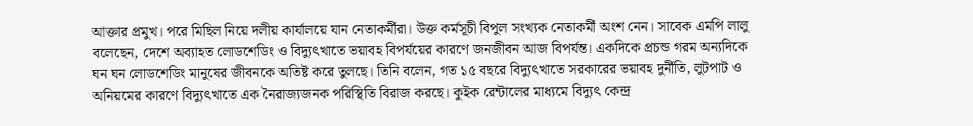আক্তার প্রমুখ। পরে মিছিল নিয়ে দলীয় কার্যালয়ে যান নেতাকর্মীরা। উক্ত কর্মসূচী বিপুল সংখ্যক নেতাকর্মী অংশ নেন। সাবেক এমপি লালু বলেছেন, দেশে অব্যাহত লোডশেডিং ও বিদ্যুৎখাতে ভয়াবহ বিপর্যয়ের কারণে জনজীবন আজ বিপর্যন্ত। একদিকে প্রচন্ড গরম অন্যদিকে ঘন ঘন লোডশেডিং মানুষের জীবনকে অতিষ্ট করে তুলছে। তিনি বলেন, গত ১৫ বছরে বিদ্যুৎখাতে সরকারের ভয়াবহ দুর্নীতি, লুটপাট ও অনিয়মের কারণে বিদ্যুৎখাতে এক নৈরাজ্যজনক পরিস্থিতি বিরাজ করছে। কুইক রেন্টালের মাধ্যমে বিদ্যুৎ কেন্দ্র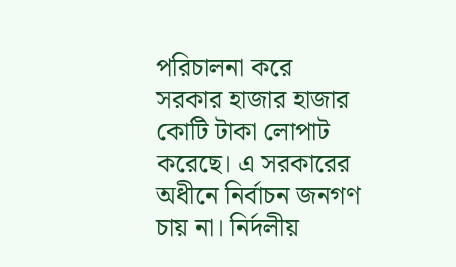পরিচালনা করে সরকার হাজার হাজার কোটি টাকা লোপাট করেছে। এ সরকারের অধীনে নির্বাচন জনগণ চায় না। নির্দলীয়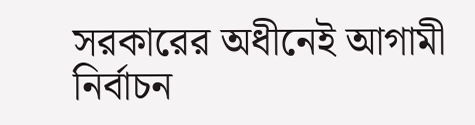সরকারের অধীনেই আগামী নির্বাচন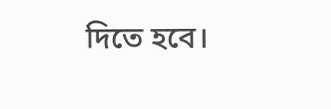দিতে হবে।